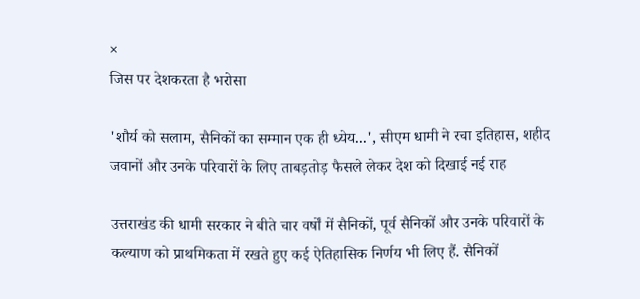×
जिस पर देशकरता है भरोसा

'शौर्य को सलाम, सैनिकों का सम्मान एक ही ध्येय...', सीएम धामी ने रचा इतिहास, शहीद जवानों और उनके परिवारों के लिए ताबड़तोड़ फैसले लेकर देश को दिखाई नई राह

उत्तराखंड की धामी सरकार ने बीते चार वर्षों में सैनिकों, पूर्व सैनिकों और उनके परिवारों के कल्याण को प्राथमिकता में रखते हुए कई ऐतिहासिक निर्णय भी लिए हैं. सैनिकों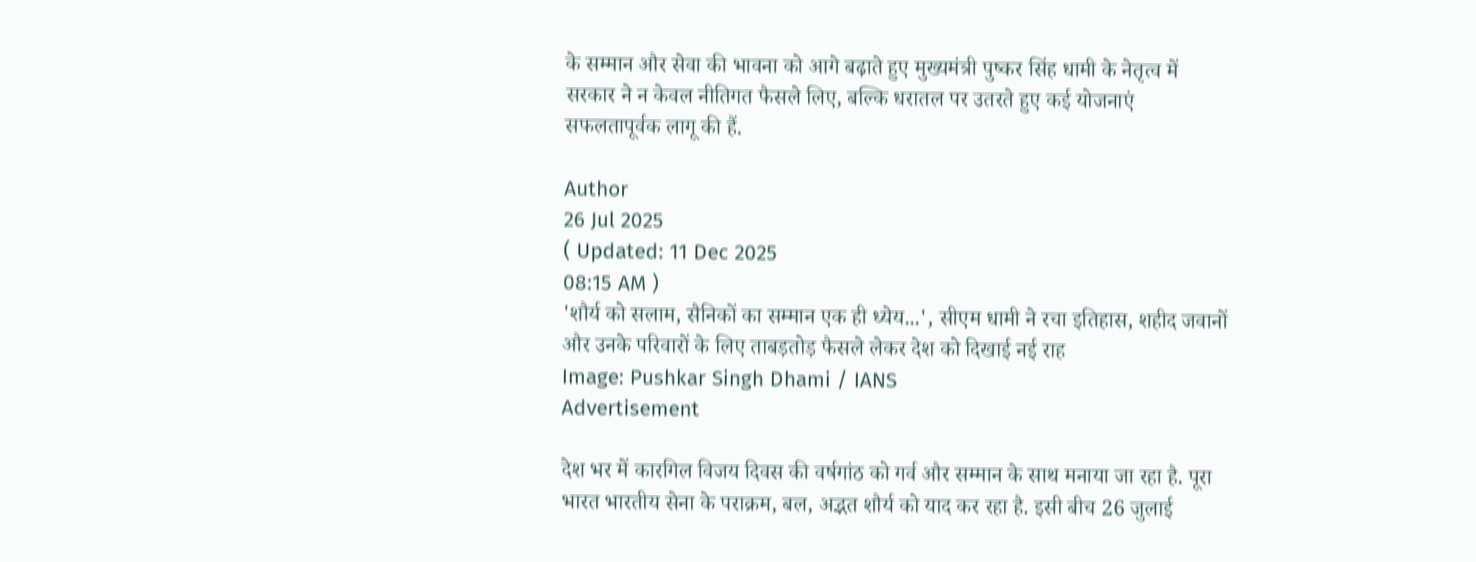के सम्मान और सेवा की भावना को आगे बढ़ाते हुए मुख्यमंत्री पुष्कर सिंह धामी के नेतृत्व में सरकार ने न केवल नीतिगत फैसले लिए, बल्कि धरातल पर उतरते हुए कई योजनाएं सफलतापूर्वक लागू की हैं.

Author
26 Jul 2025
( Updated: 11 Dec 2025
08:15 AM )
'शौर्य को सलाम, सैनिकों का सम्मान एक ही ध्येय...', सीएम धामी ने रचा इतिहास, शहीद जवानों और उनके परिवारों के लिए ताबड़तोड़ फैसले लेकर देश को दिखाई नई राह
Image: Pushkar Singh Dhami / IANS
Advertisement

देश भर में कारगिल विजय दिवस की वर्षगांठ को गर्व और सम्मान के साथ मनाया जा रहा है. पूरा भारत भारतीय सेना के पराक्रम, बल, अद्भत शौर्य को याद कर रहा है. इसी बीच 26 जुलाई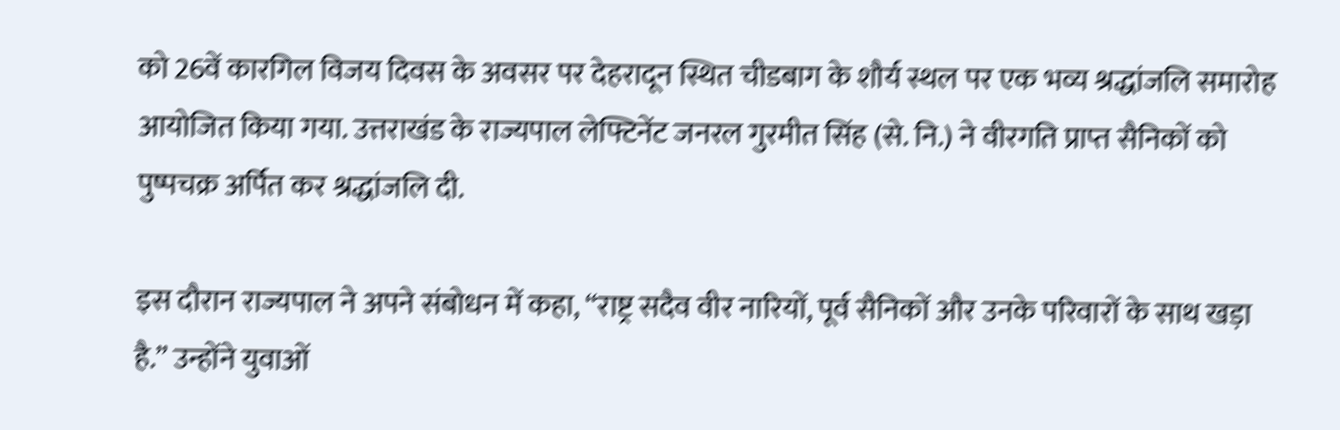को 26वें कारगिल विजय दिवस के अवसर पर देहरादून स्थित चीडबाग के शौर्य स्थल पर एक भव्य श्रद्धांजलि समारोह आयोजित किया गया. उत्तराखंड के राज्यपाल लेफ्टिनेंट जनरल गुरमीत सिंह (से. नि.) ने वीरगति प्राप्त सैनिकों को पुष्पचक्र अर्पित कर श्रद्धांजलि दी.

इस दौरान राज्यपाल ने अपने संबोधन में कहा, “राष्ट्र सदैव वीर नारियों, पूर्व सैनिकों और उनके परिवारों के साथ खड़ा है.” उन्होंने युवाओं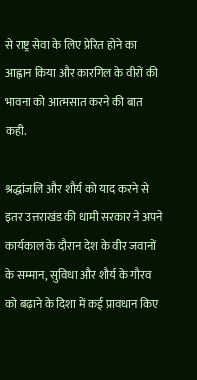से राष्ट्र सेवा के लिए प्रेरित होने का आह्वान किया और कारगिल के वीरों की भावना को आत्मसात करने की बात कही.

श्रद्धांजलि और शौर्य को याद करने से इतर उत्तराखंड की धामी सरकार ने अपने कार्यकाल के दौरान देश के वीर जवानों के सम्मान, सुविधा और शौर्य के गौरव को बढ़ाने के दिशा में कई प्रावधान किए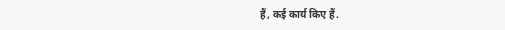हैं, कई कार्य किए हैं.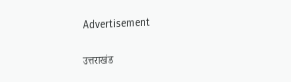Advertisement

उत्तराखंड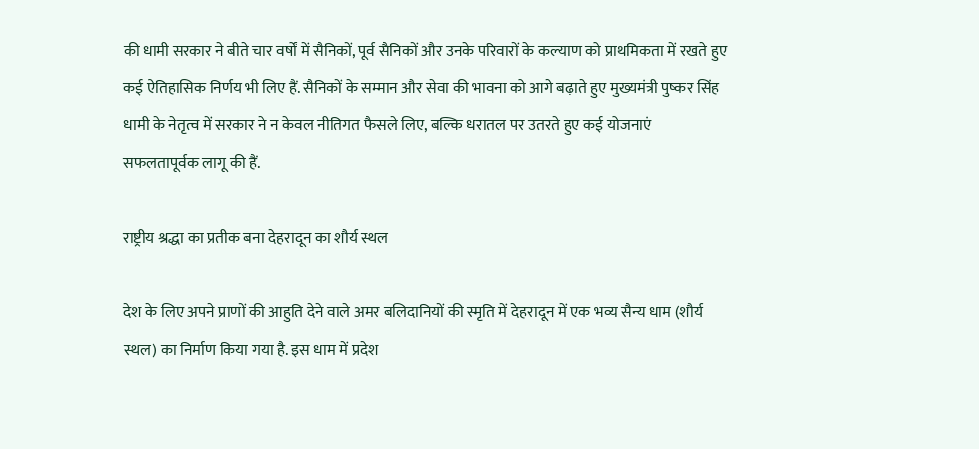की धामी सरकार ने बीते चार वर्षों में सैनिकों, पूर्व सैनिकों और उनके परिवारों के कल्याण को प्राथमिकता में रखते हुए कई ऐतिहासिक निर्णय भी लिए हैं. सैनिकों के सम्मान और सेवा की भावना को आगे बढ़ाते हुए मुख्यमंत्री पुष्कर सिंह धामी के नेतृत्व में सरकार ने न केवल नीतिगत फैसले लिए, बल्कि धरातल पर उतरते हुए कई योजनाएं सफलतापूर्वक लागू की हैं.

राष्ट्रीय श्रद्धा का प्रतीक बना देहरादून का शौर्य स्थल

देश के लिए अपने प्राणों की आहुति देने वाले अमर बलिदानियों की स्मृति में देहरादून में एक भव्य सैन्य धाम (शौर्य स्थल) का निर्माण किया गया है. इस धाम में प्रदेश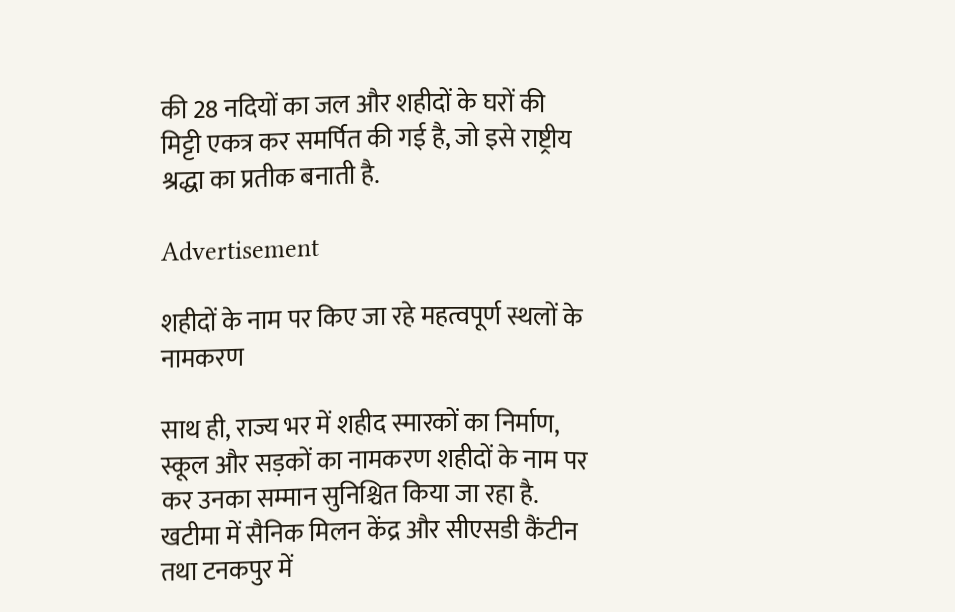की 28 नदियों का जल और शहीदों के घरों की मिट्टी एकत्र कर समर्पित की गई है, जो इसे राष्ट्रीय श्रद्धा का प्रतीक बनाती है.

Advertisement

शहीदों के नाम पर किए जा रहे महत्वपूर्ण स्थलों के नामकरण

साथ ही, राज्य भर में शहीद स्मारकों का निर्माण, स्कूल और सड़कों का नामकरण शहीदों के नाम पर कर उनका सम्मान सुनिश्चित किया जा रहा है. खटीमा में सैनिक मिलन केंद्र और सीएसडी कैंटीन तथा टनकपुर में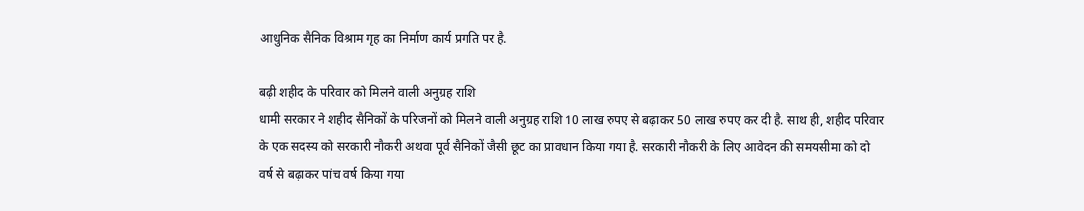आधुनिक सैनिक विश्राम गृह का निर्माण कार्य प्रगति पर है.

बढ़ी शहीद के परिवार को मिलने वाली अनुग्रह राशि
धामी सरकार ने शहीद सैनिकों के परिजनों को मिलने वाली अनुग्रह राशि 10 लाख रुपए से बढ़ाकर 50 लाख रुपए कर दी है. साथ ही, शहीद परिवार के एक सदस्य को सरकारी नौकरी अथवा पूर्व सैनिकों जैसी छूट का प्रावधान किया गया है. सरकारी नौकरी के लिए आवेदन की समयसीमा को दो वर्ष से बढ़ाकर पांच वर्ष किया गया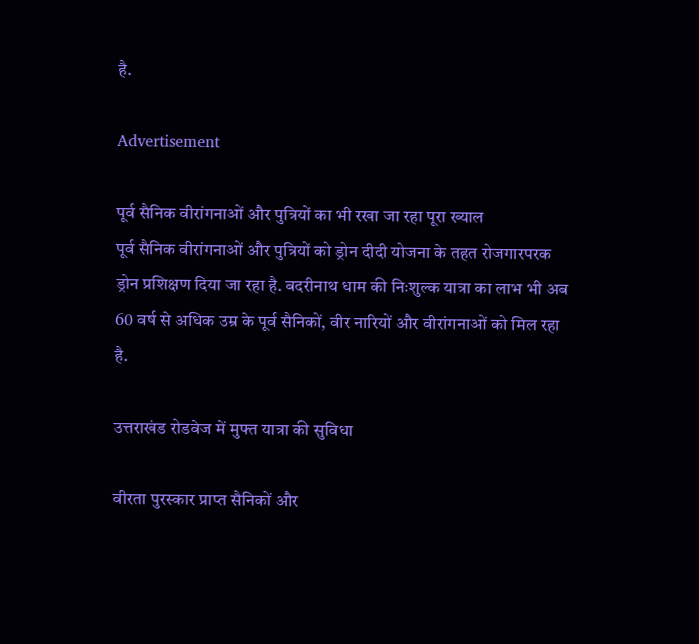है.

Advertisement

पूर्व सैनिक वीरांगनाओं और पुत्रियों का भी रखा जा रहा पूरा ख्याल
पूर्व सैनिक वीरांगनाओं और पुत्रियों को ड्रोन दीदी योजना के तहत रोजगारपरक ड्रोन प्रशिक्षण दिया जा रहा है. बदरीनाथ धाम की निःशुल्क यात्रा का लाभ भी अब 60 वर्ष से अधिक उम्र के पूर्व सैनिकों, वीर नारियों और वीरांगनाओं को मिल रहा है.

उत्तराखंड रोडवेज में मुफ्त यात्रा की सुविधा

वीरता पुरस्कार प्राप्त सैनिकों और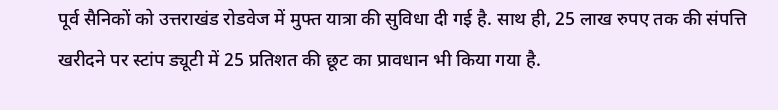पूर्व सैनिकों को उत्तराखंड रोडवेज में मुफ्त यात्रा की सुविधा दी गई है. साथ ही, 25 लाख रुपए तक की संपत्ति खरीदने पर स्टांप ड्यूटी में 25 प्रतिशत की छूट का प्रावधान भी किया गया है.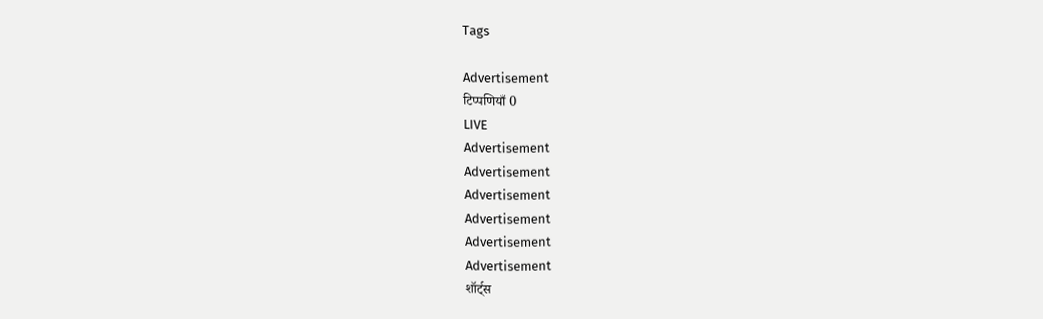Tags

Advertisement
टिप्पणियाँ 0
LIVE
Advertisement
Advertisement
Advertisement
Advertisement
Advertisement
Advertisement
शॉर्ट्स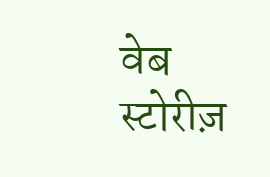वेब स्टोरीज़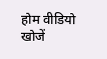होम वीडियो खोजें